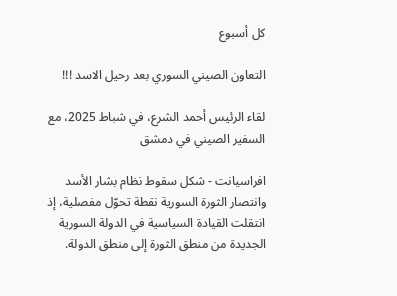كل أسبوع

التعاون الصيني السوري بعد رحيل الاسد !!!

لقاء الرئيس أحمد الشرع، في شباط 2025، مع السفير الصيني في دمشق

افراسيانت - شكل سقوط نظام بشار الأسد وانتصار الثورة السورية نقطة تحوّل مفصلية، إذ انتقلت القيادة السياسية في الدولة السورية الجديدة من منطق الثورة إلى منطق الدولة.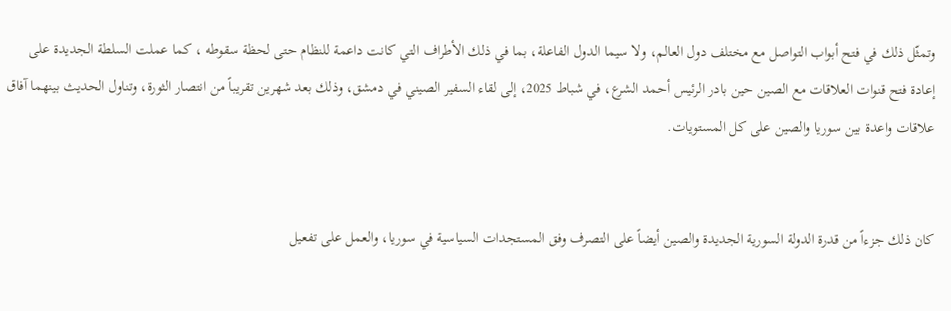وتمثّل ذلك في فتح أبواب التواصل مع مختلف دول العالم، ولا سيما الدول الفاعلة، بما في ذلك الأطراف التي كانت داعمة للنظام حتى لحظة سقوطه ، كما عملت السلطة الجديدة على إعادة فتح قنوات العلاقات مع الصين حين بادر الرئيس أحمد الشرع، في شباط 2025، إلى لقاء السفير الصيني في دمشق، وذلك بعد شهرين تقريباً من انتصار الثورة، وتناول الحديث بينهما آفاق علاقات واعدة بين سوريا والصين على كل المستويات.


كان ذلك جزءاً من قدرة الدولة السورية الجديدة والصين أيضاً على التصرف وفق المستجدات السياسية في سوريا، والعمل على تفعيل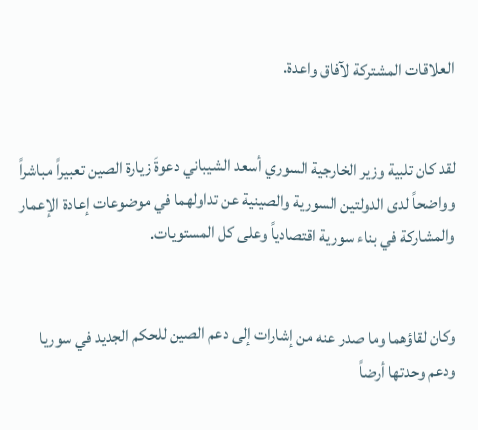العلاقات المشتركة لآفاق واعدة.


لقد كان تلبية وزير الخارجية السوري أسعد الشيباني دعوةَ زيارة الصين تعبيراً مباشراً وواضحاً لدى الدولتين السورية والصينية عن تداولهما في موضوعات إعادة الإعمار والمشاركة في بناء سورية اقتصادياً وعلى كل المستويات.


وكان لقاؤهما وما صدر عنه من إشارات إلى دعم الصين للحكم الجديد في سوريا ودعم وحدتها أرضاً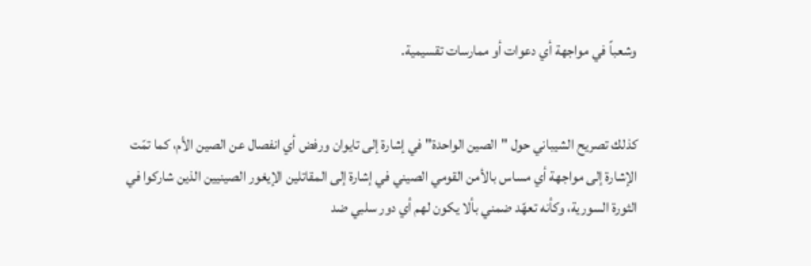وشعباً في مواجهة أي دعوات أو ممارسات تقسيمية.


كذلك تصريح الشيباني حول "الصين الواحدة" في إشارة إلى تايوان ورفض أي انفصال عن الصين الأم، كما تمّت الإشارة إلى مواجهة أي مساس بالأمن القومي الصيني في إشارة إلى المقاتلين الإيغور الصينيين الذين شاركوا في الثورة السورية، وكأنه تعهّد ضمني بألا يكون لهم أي دور سلبي ضد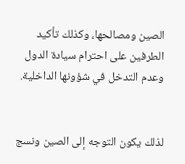الصين ومصالحها، وكذلك تأكيد الطرفين على احترام سيادة الدول وعدم التدخل في شؤونها الداخلية.


لذلك يكون التوجه إلى الصين ونسج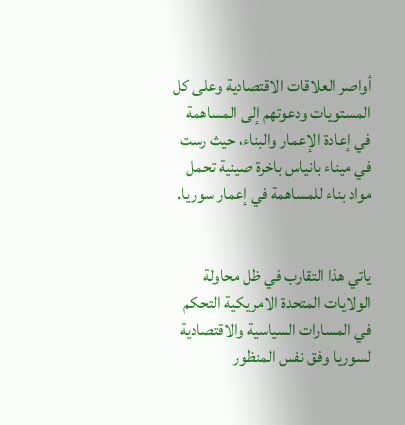أواصر العلاقات الاقتصادية وعلى كل المستويات ودعوتهم إلى المساهمة في إعادة الإعمار والبناء، حيث رست في ميناء بانياس باخرة صينية تحمل مواد بناء للمساهمة في إعمار سوريا.


ياتي هذا التقارب في ظل محاولة الولايات المتحدة الامريكية التحكم في المسارات السياسية والاقتصادية لسوريا وفق نفس المنظور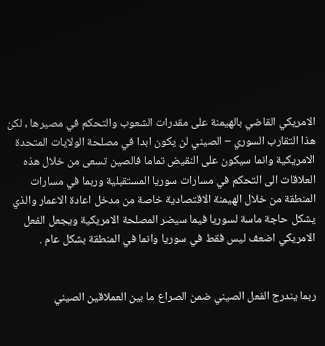الامريكي القاضي بالهيمنة على مقدرات الشعوب والتحكم في مصيرها , لكن هذا التقارب السوري – الصيني لن يكون ابدا في مصلحة الولايات المتحدة الامريكية وانما سيكون على النقيض تماما فالصين تسعى من خلال هذه العلاقات الى التحكم في مسارات سوريا المستقبلية وربما في مسارات المنطقة من خلال الهيمنة الاقتصادية خاصة من مدخل اعادة الاعمار والذي يشكل حاجة ماسة لسوريا فيما سيضر المصلحة الامريكية ويجعل الفعل الامريكي اضعف ليس فقط في سوريا وانما في المنطقة بشكل عام .


ربما يندرج الفعل الصيني ضمن الصراع ما بين العملاقين الصيني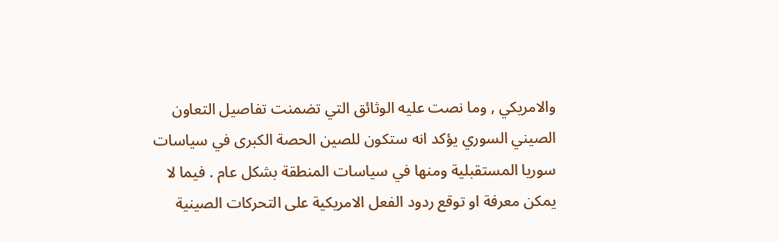والامريكي , وما نصت عليه الوثائق التي تضمنت تفاصيل التعاون الصيني السوري يؤكد انه ستكون للصين الحصة الكبرى في سياسات سوريا المستقبلية ومنها في سياسات المنطقة بشكل عام . فيما لا يمكن معرفة او توقع ردود الفعل الامريكية على التحركات الصينية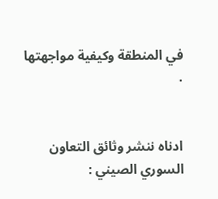في المنطقة وكيفية مواجهتها .


ادناه ننشر وثائق التعاون السوري الصيني :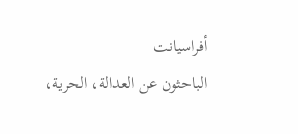أفراسيانت
الباحثون عن العدالة، الحرية،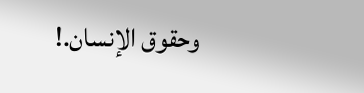وحقوق الإنسان.!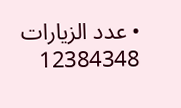• عدد الزيارات 12384348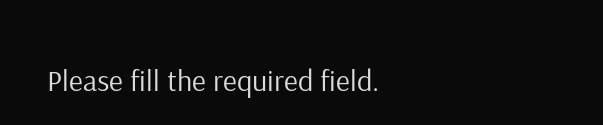Please fill the required field.